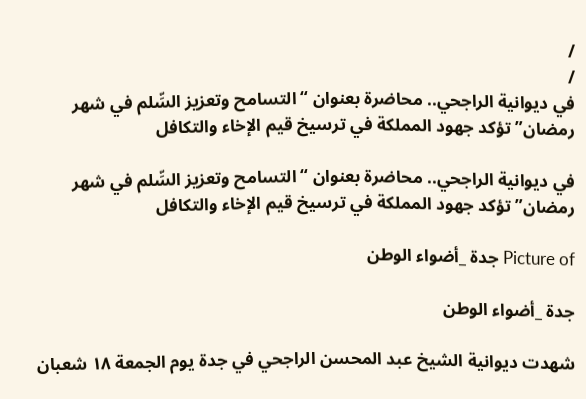/
/
في ديوانية الراجحي.. محاضرة بعنوان “التسامح وتعزيز السِّلم في شهر رمضان” تؤكد جهود المملكة في ترسيخ قيم الإخاء والتكافل

في ديوانية الراجحي.. محاضرة بعنوان “التسامح وتعزيز السِّلم في شهر رمضان” تؤكد جهود المملكة في ترسيخ قيم الإخاء والتكافل

Picture of جدة _أضواء الوطن

جدة _أضواء الوطن

شهدت ديوانية الشيخ عبد المحسن الراجحي في جدة يوم الجمعة ١٨ شعبان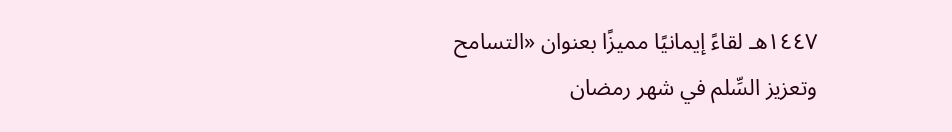١٤٤٧هـ لقاءً إيمانيًا مميزًا بعنوان «التسامح وتعزيز السِّلم في شهر رمضان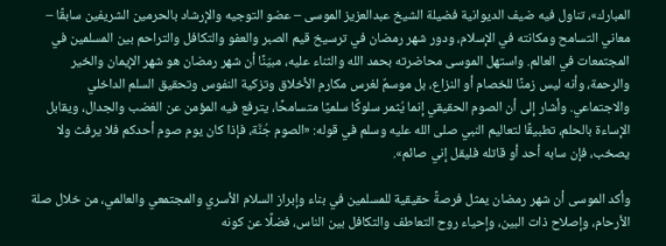المبارك»، تناول فيه ضيف الديوانية فضيلة الشيخ عبدالعزيز الموسى – عضو التوجيه والإرشاد بالحرمين الشريفين سابقًا – معاني التسامح ومكانته في الإسلام، ودور شهر رمضان في ترسيخ قيم الصبر والعفو والتكافل والتراحم بين المسلمين في المجتمعات في العالم. واستهل الموسى محاضرته بحمد الله والثناء عليه، مبيّنًا أن شهر رمضان هو شهر الإيمان والخير والرحمة، وأنه ليس زمنًا للخصام أو النزاع، بل موسمٌ لغرس مكارم الأخلاق وتزكية النفوس وتحقيق السلم الداخلي والاجتماعي. وأشار إلى أن الصوم الحقيقي إنما يُثمر سلوكًا سلميًا متسامحًا، يترفع فيه المؤمن عن الغضب والجدال، ويقابل الإساءة بالحلم، تطبيقًا لتعاليم النبي صلى الله عليه وسلم في قوله: «الصوم جُنَّة، فإذا كان يوم صوم أحدكم فلا يرفث ولا يصخب، فإن سابه أحد أو قاتله فليقل إني صائم».

وأكد الموسى أن شهر رمضان يمثل فرصةً حقيقية للمسلمين في بناء وإبراز السلام الأسري والمجتمعي والعالمي، من خلال صلة الأرحام، وإصلاح ذات البين، وإحياء روح التعاطف والتكافل بين الناس، فضلًا عن كونه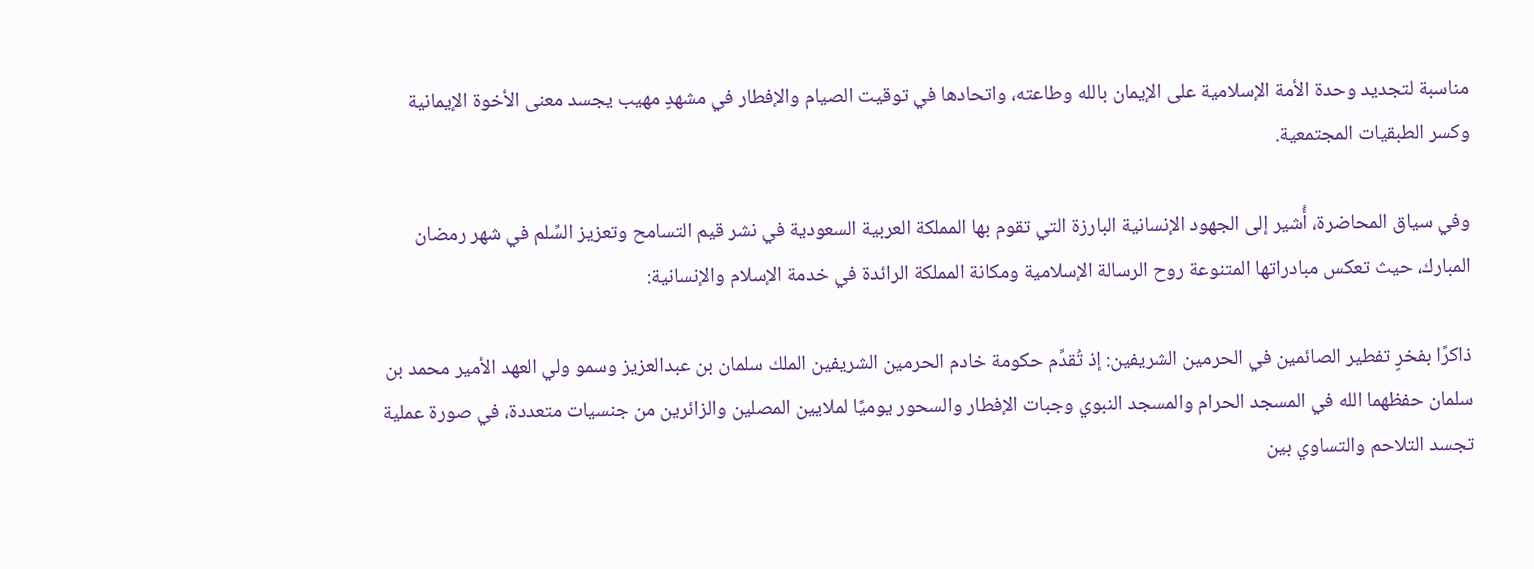مناسبة لتجديد وحدة الأمة الإسلامية على الإيمان بالله وطاعته، واتحادها في توقيت الصيام والإفطار في مشهدٍ مهيب يجسد معنى الأخوة الإيمانية وكسر الطبقيات المجتمعية.

وفي سياق المحاضرة، أُشير إلى الجهود الإنسانية البارزة التي تقوم بها المملكة العربية السعودية في نشر قيم التسامح وتعزيز السِّلم في شهر رمضان المبارك، حيث تعكس مبادراتها المتنوعة روح الرسالة الإسلامية ومكانة المملكة الرائدة في خدمة الإسلام والإنسانية:

ذاكرًا بفخرٍ تفطير الصائمين في الحرمين الشريفين: إذ تُقدِّم حكومة خادم الحرمين الشريفين الملك سلمان بن عبدالعزيز وسمو ولي العهد الأمير محمد بن سلمان حفظهما الله في المسجد الحرام والمسجد النبوي وجبات الإفطار والسحور يوميًا لملايين المصلين والزائرين من جنسيات متعددة، في صورة عملية تجسد التلاحم والتساوي بين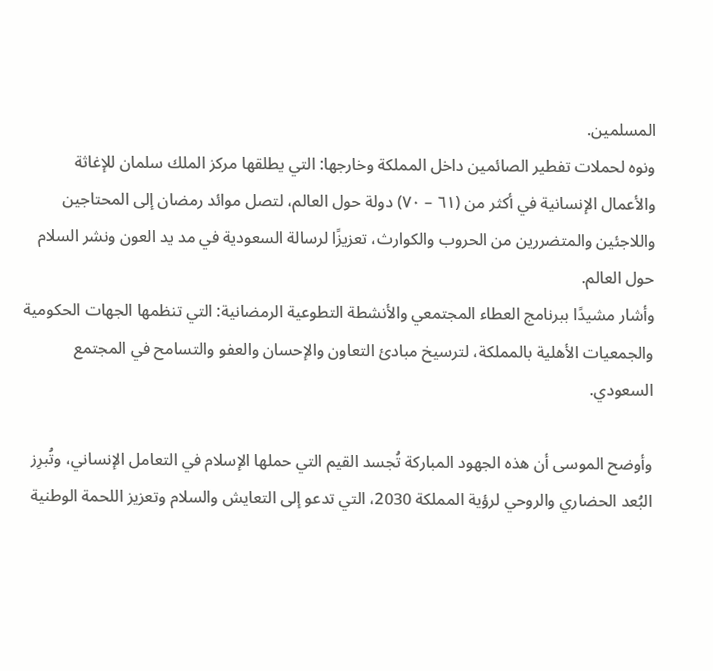المسلمين.
ونوه لحملات تفطير الصائمين داخل المملكة وخارجها: التي يطلقها مركز الملك سلمان للإغاثة والأعمال الإنسانية في أكثر من (٦١ – ٧٠) دولة حول العالم، لتصل موائد رمضان إلى المحتاجين واللاجئين والمتضررين من الحروب والكوارث، تعزيزًا لرسالة السعودية في مد يد العون ونشر السلام حول العالم.
وأشار مشيدًا ببرنامج العطاء المجتمعي والأنشطة التطوعية الرمضانية: التي تنظمها الجهات الحكومية والجمعيات الأهلية بالمملكة، لترسيخ مبادئ التعاون والإحسان والعفو والتسامح في المجتمع السعودي.

وأوضح الموسى أن هذه الجهود المباركة تُجسد القيم التي حملها الإسلام في التعامل الإنساني، وتُبرِز البُعد الحضاري والروحي لرؤية المملكة 2030، التي تدعو إلى التعايش والسلام وتعزيز اللحمة الوطنية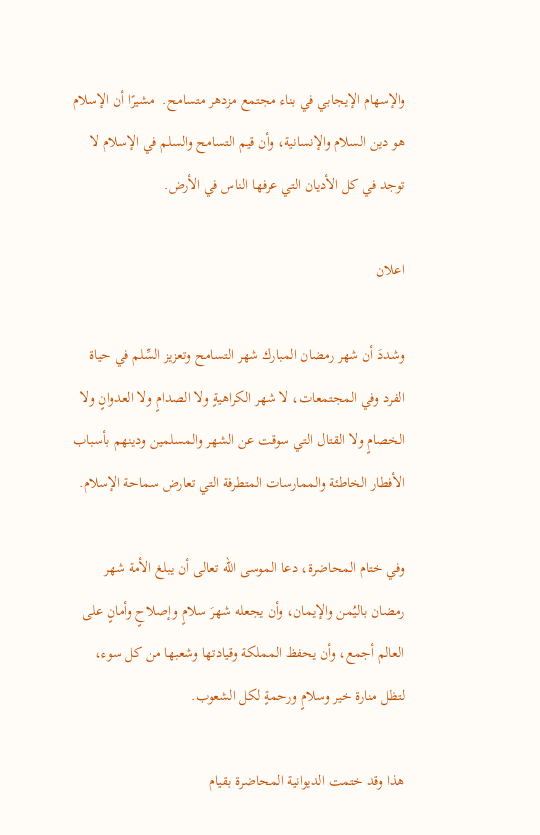والإسهام الإيجابي في بناء مجتمع مزدهر متسامح.  مشيرًا أن الإسلام هو دين السلام والإنسانية، وأن قيم التسامح والسلم في الإسلام لا توجد في كل الأديان التي عرفها الناس في الأرض.

اعلان

وشددَ أن شهر رمضان المبارك شهر التسامح وتعزيز السِّلم في حياة الفرد وفي المجتمعات، لا شهر الكراهيةٍ ولا الصدامٍ ولا العدوانٍ ولا الخصامٍ ولا القتال التي سوقت عن الشهر والمسلمين ودينهم بأسباب الأفطار الخاطئة والممارسات المتطرفة التي تعارض سماحة الإسلام.

وفي ختام المحاضرة، دعا الموسى الله تعالى أن يبلغ الأمة شهر رمضان باليُمن والإيمان، وأن يجعله شهرَ سلامٍ وإصلاحٍ وأمانٍ على العالم أجمع، وأن يحفظ المملكة وقيادتها وشعبها من كل سوء، لتظل منارة خير وسلامٍ ورحمةٍ لكل الشعوب.

هذا وقد ختمت الديوانية المحاضرة بقيام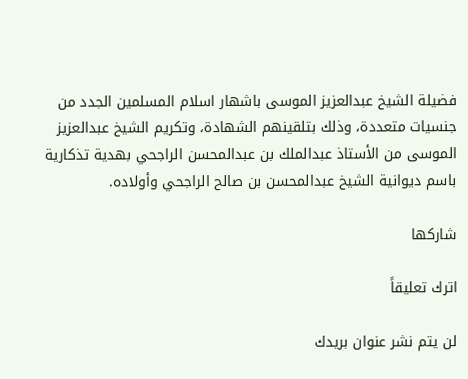فضيلة الشيخ عبدالعزيز الموسى باشهار اسلام المسلمين الجدد من جنسيات متعددة، وذلك بتلقينهم الشهادة، وتكريم الشيخ عبدالعزيز الموسى من الأستاذ عبدالملك بن عبدالمحسن الراجحي بهدية تذكارية باسم ديوانية الشيخ عبدالمحسن بن صالح الراجحي وأولاده.

شاركها

اترك تعليقاً

لن يتم نشر عنوان بريدك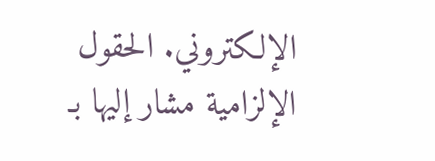الإلكتروني. الحقول الإلزامية مشار إليها بـ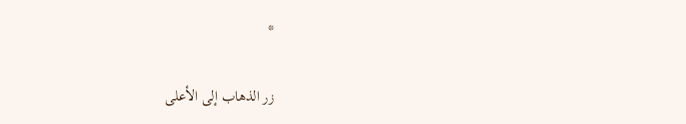*

زر الذهاب إلى الأعلى